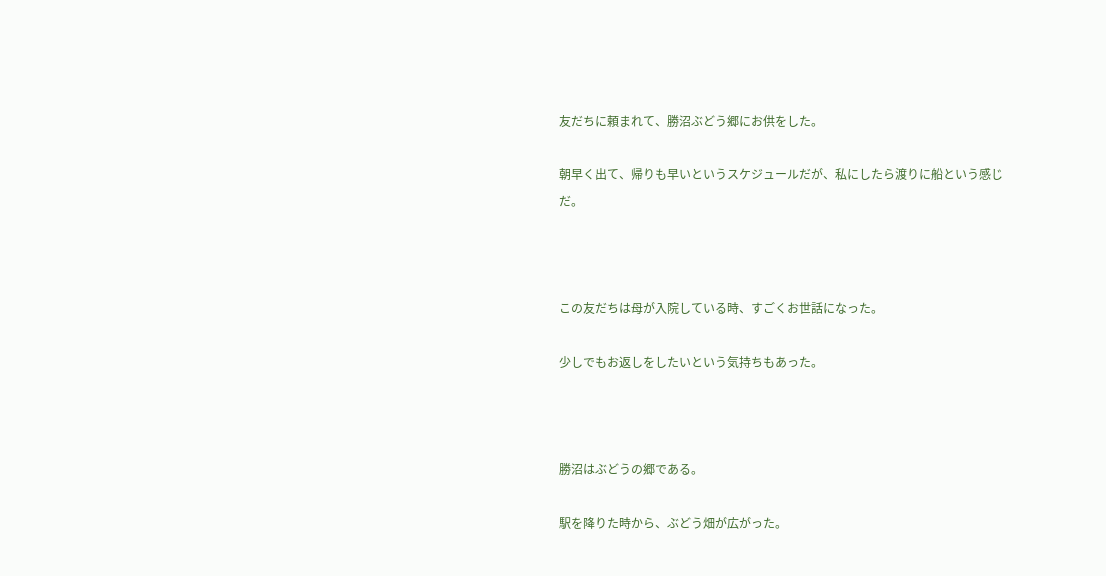友だちに頼まれて、勝沼ぶどう郷にお供をした。

朝早く出て、帰りも早いというスケジュールだが、私にしたら渡りに船という感じだ。



この友だちは母が入院している時、すごくお世話になった。

少しでもお返しをしたいという気持ちもあった。



勝沼はぶどうの郷である。

駅を降りた時から、ぶどう畑が広がった。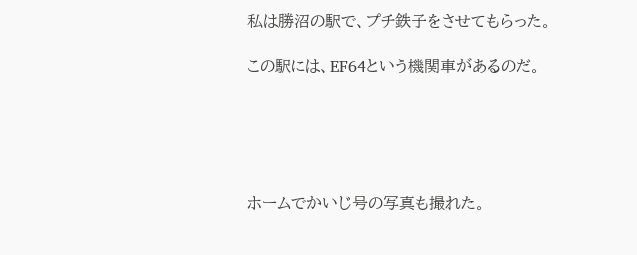私は勝沼の駅で、プチ鉄子をさせてもらった。

この駅には、EF64という機関車があるのだ。





ホームでかいじ号の写真も撮れた。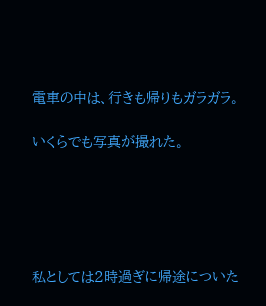電車の中は、行きも帰りもガラガラ。

いくらでも写真が撮れた。





私としては2時過ぎに帰途についた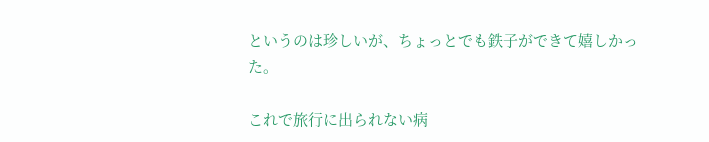というのは珍しいが、ちょっとでも鉄子ができて嬉しかった。

これで旅行に出られない病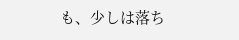も、少しは落ち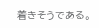着きそうである。